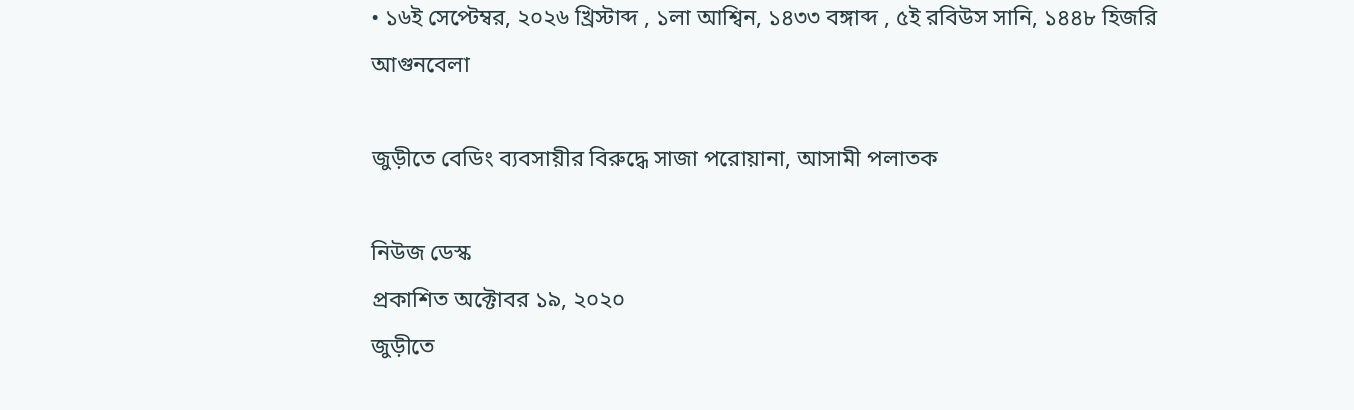• ১৬ই সেপ্টেম্বর, ২০২৬ খ্রিস্টাব্দ , ১লা আশ্বিন, ১৪৩৩ বঙ্গাব্দ , ৫ই রবিউস সানি, ১৪৪৮ হিজরি
আগুনবেলা

জুড়ীতে বেডিং ব্যবসায়ীর বিরুদ্ধে সাজা পরোয়ানা, আসামী পলাতক

নিউজ ডেস্ক
প্রকাশিত অক্টোবর ১৯, ২০২০
জুড়ীতে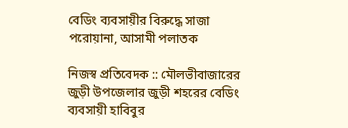বেডিং ব্যবসায়ীর বিরুদ্ধে সাজা পরোয়ানা, আসামী পলাতক

নিজস্ব প্রতিবেদক :: মৌলভীবাজারের জুড়ী উপজেলার জুড়ী শহরের বেডিং ব্যবসায়ী হাবিবুর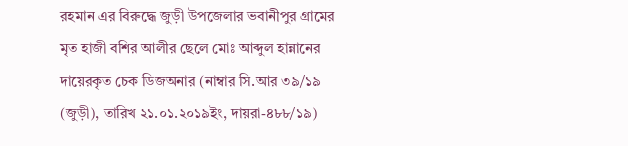রহমান এর বিরুদ্ধে জুড়ী উপজেলার ভবানীপুর গ্রামের মৃত হাজী বশির আলীর ছেলে মোঃ আব্দুল হান্নানের দায়েরকৃত চেক ডিজঅনার (নাম্বার সি.আর ৩৯/১৯ (জুড়ী), তারিখ ২১.০১.২০১৯ইং, দায়রা-৪৮৮/১৯)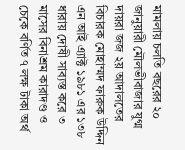মামলায় চলতি বছরের ২০ জানুয়ারী মৌলভীবাজার যুগ্ম দায়রা জজ ২য় আদালতের বিচারক মোহাম্মদ ফারুক উদ্দিন এন আই এ্যাক্ট ১৯৮১ এর ১৩৮ ধারায় দোষী সাব্যস্ত করে ৩ মাসের বিনাশ্রম কারাদণ্ড ও চেকে বর্ণিত ৭ লক্ষ টাকা অর্থ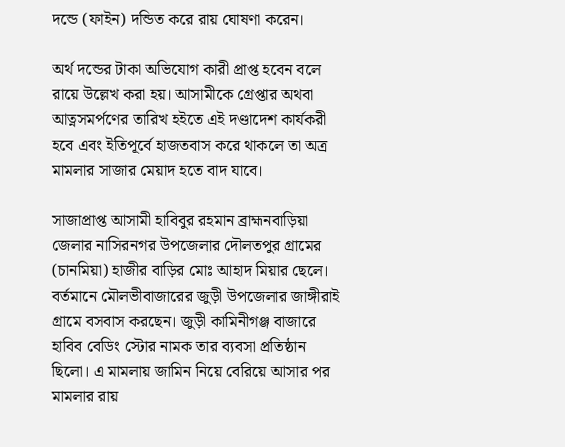দন্ডে (ফাইন) দন্ডিত করে রায় ঘোষণা করেন।

অর্থ দন্ডের টাকা অভিযোগ কারী প্রাপ্ত হবেন বলে রায়ে উল্লেখ করা হয়। আসামীকে গ্রেপ্তার অথবা আত্নসমর্পণের তারিখ হইতে এই দণ্ডাদেশ কার্যকরী হবে এবং ইতিপূর্বে হাজতবাস করে থাকলে তা অত্র মামলার সাজার মেয়াদ হতে বাদ যাবে।

সাজাপ্রাপ্ত আসামী হাবিবুর রহমান ব্রাহ্মনবাড়িয়া জেলার নাসিরনগর উপজেলার দৌলতপুর গ্রামের (চানমিয়া) হাজীর বাড়ির মোঃ আহাদ মিয়ার ছেলে। বর্তমানে মৌলভীবাজারের জুড়ী উপজেলার জাঙ্গীরাই গ্রামে বসবাস করছেন। জুড়ী কামিনীগঞ্জ বাজারে হাবিব বেডিং স্টোর নামক তার ব্যবসা প্রতিষ্ঠান ছিলো। এ মামলায় জামিন নিয়ে বেরিয়ে আসার পর মামলার রায়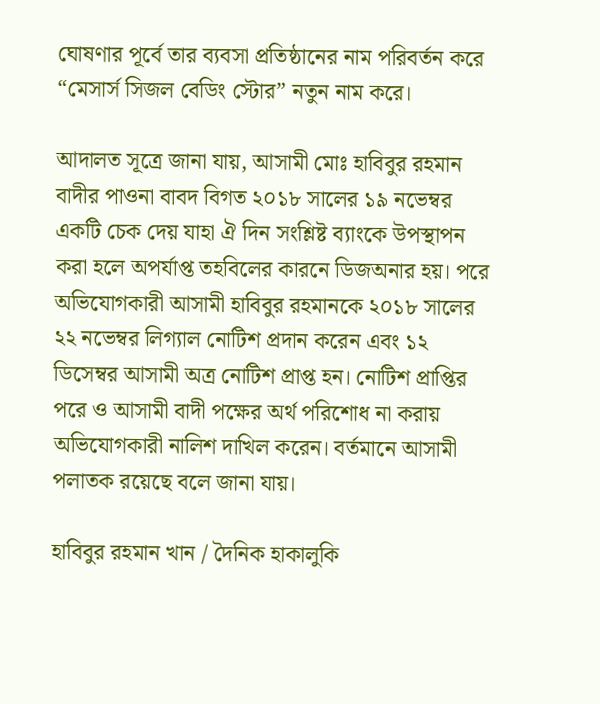ঘোষণার পূর্বে তার ব্যবসা প্রতিষ্ঠানের নাম পরিবর্তন করে “মেসার্স সিজল বেডিং স্টোর” নতুন নাম করে।

আদালত সূত্রে জানা যায়, আসামী মোঃ হাবিবুর রহমান বাদীর পাওনা বাবদ বিগত ২০১৮ সালের ১৯ নভেম্বর একটি চেক দেয় যাহা ঐ দিন সংশ্লিষ্ট ব্যাংকে উপস্থাপন করা হলে অপর্যাপ্ত তহবিলের কারনে ডিজঅনার হয়। পরে অভিযোগকারী আসামী হাবিবুর রহমানকে ২০১৮ সালের ২২ নভেম্বর লিগ্যাল নোটিশ প্রদান করেন এবং ১২ ডিসেম্বর আসামী অত্র নোটিশ প্রাপ্ত হন। নোটিশ প্রাপ্তির পরে ও আসামী বাদী পক্ষের অর্থ পরিশোধ না করায় অভিযোগকারী নালিশ দাখিল করেন। বর্তমানে আসামী পলাতক রয়েছে বলে জানা যায়।

হাবিবুর রহমান খান / দৈনিক হাকালুকি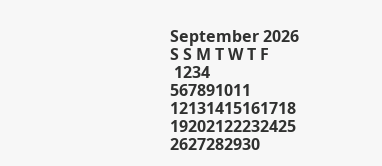September 2026
S S M T W T F
 1234
567891011
12131415161718
19202122232425
2627282930